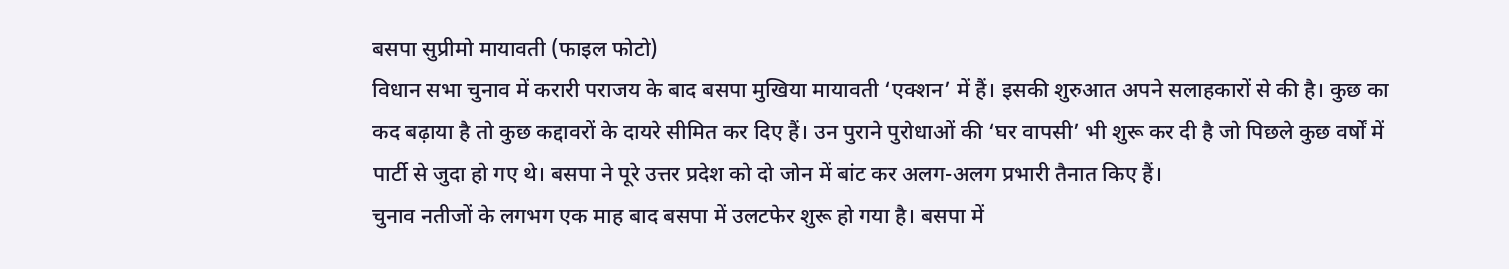बसपा सुप्रीमो मायावती (फाइल फोटो)
विधान सभा चुनाव में करारी पराजय के बाद बसपा मुखिया मायावती ‘एक्शन’ में हैं। इसकी शुरुआत अपने सलाहकारों से की है। कुछ का कद बढ़ाया है तो कुछ कद्दावरों के दायरे सीमित कर दिए हैं। उन पुराने पुरोधाओं की ‘घर वापसी’ भी शुरू कर दी है जो पिछले कुछ वर्षों में पार्टी से जुदा हो गए थे। बसपा ने पूरे उत्तर प्रदेश को दो जोन में बांट कर अलग-अलग प्रभारी तैनात किए हैं।
चुनाव नतीजों के लगभग एक माह बाद बसपा में उलटफेर शुरू हो गया है। बसपा में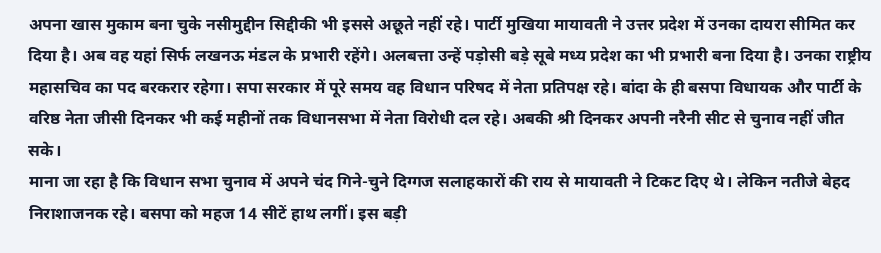अपना खास मुकाम बना चुके नसीमुद्दीन सिद्दीकी भी इससे अछूते नहीं रहे। पार्टी मुखिया मायावती ने उत्तर प्रदेश में उनका दायरा सीमित कर दिया है। अब वह यहां सिर्फ लखनऊ मंडल के प्रभारी रहेंगे। अलबत्ता उन्हें पड़ोसी बड़े सूबे मध्य प्रदेश का भी प्रभारी बना दिया है। उनका राष्ट्रीय महासचिव का पद बरकरार रहेगा। सपा सरकार में पूरे समय वह विधान परिषद में नेता प्रतिपक्ष रहे। बांदा के ही बसपा विधायक और पार्टी के वरिष्ठ नेता जीसी दिनकर भी कई महीनों तक विधानसभा में नेता विरोधी दल रहे। अबकी श्री दिनकर अपनी नरैनी सीट से चुनाव नहीं जीत सके।
माना जा रहा है कि विधान सभा चुनाव में अपने चंद गिने-चुने दिग्गज सलाहकारों की राय से मायावती ने टिकट दिए थे। लेकिन नतीजे बेहद निराशाजनक रहे। बसपा को महज 14 सीटें हाथ लगीं। इस बड़ी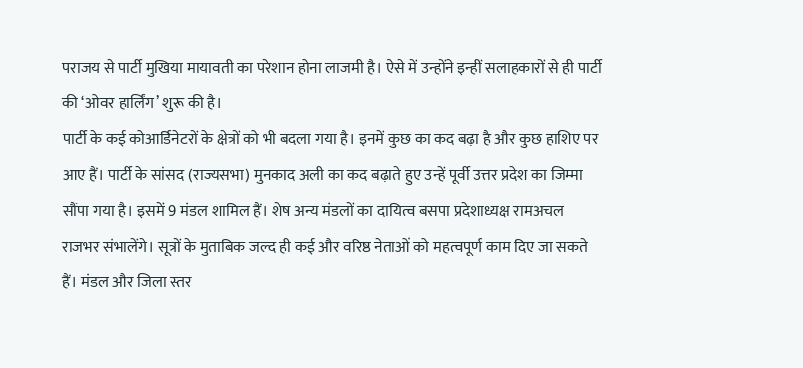पराजय से पार्टी मुखिया मायावती का परेशान होना लाजमी है। ऐसे में उन्होंने इन्हीं सलाहकारों से ही पार्टी की ‘ओवर हार्लिंग’ शुरू की है।
पार्टी के कई कोआर्डिनेटरों के क्षेत्रों को भी बदला गया है। इनमें कुछ का कद बढ़ा है और कुछ हाशिए पर आए हैं। पार्टी के सांसद (राज्यसभा) मुनकाद अली का कद बढ़ाते हुए उन्हें पूर्वी उत्तर प्रदेश का जिम्मा सौंपा गया है। इसमें 9 मंडल शामिल हैं। शेष अन्य मंडलों का दायित्व बसपा प्रदेशाध्यक्ष रामअचल राजभर संभालेंगे। सूत्रों के मुताबिक जल्द ही कई और वरिष्ठ नेताओं को महत्वपूर्ण काम दिए जा सकते हैं। मंडल और जिला स्तर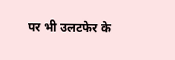पर भी उलटफेर के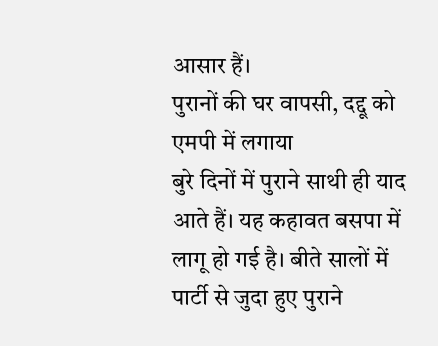आसार हैं।
पुरानों की घर वापसी, दद्दू को एमपी में लगाया
बुरे दिनों में पुराने साथी ही याद आते हैं। यह कहावत बसपा में लागू हो गई है। बीते सालों में पार्टी से जुदा हुए पुराने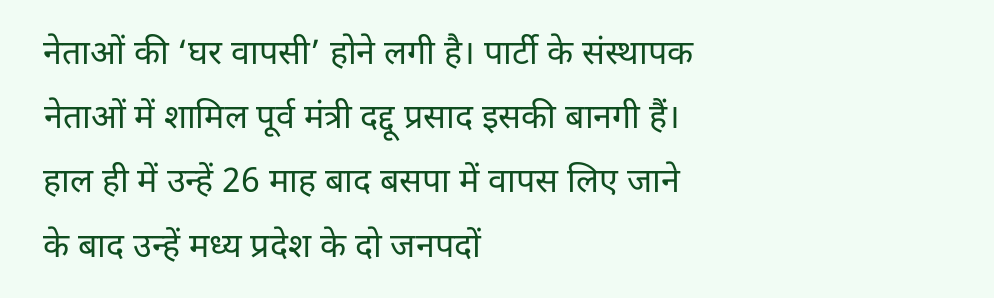नेताओं की ‘घर वापसी’ होने लगी है। पार्टी के संस्थापक नेताओं में शामिल पूर्व मंत्री दद्दू प्रसाद इसकी बानगी हैं। हाल ही में उन्हें 26 माह बाद बसपा में वापस लिए जाने के बाद उन्हें मध्य प्रदेश के दो जनपदों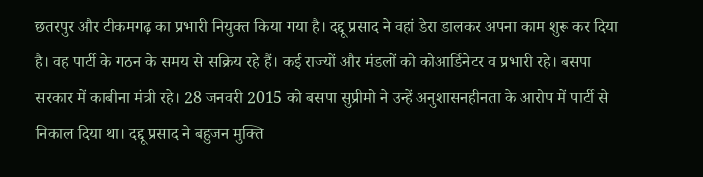छतरपुर और टीकमगढ़ का प्रभारी नियुक्त किया गया है। दद्दू प्रसाद ने वहां डेरा डालकर अपना काम शुरू कर दिया है। वह पार्टी के गठन के समय से सक्रिय रहे हैं। कई राज्यों और मंडलों को कोआर्डिनेटर व प्रभारी रहे। बसपा सरकार में काबीना मंत्री रहे। 28 जनवरी 2015 को बसपा सुप्रीमो ने उन्हें अनुशासनहीनता के आरोप में पार्टी से निकाल दिया था। दद्दू प्रसाद ने बहुजन मुक्ति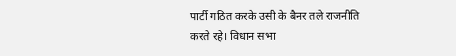पार्टी गठित करके उसी के बैनर तले राजनीति करते रहे। विधान सभा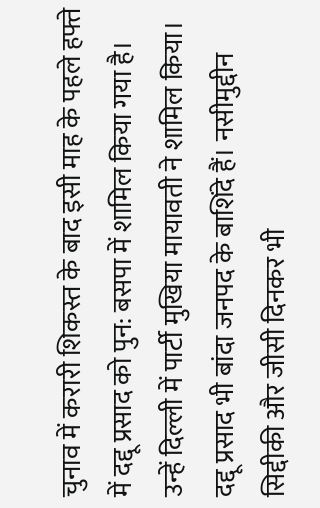चुनाव में करारी शिकस्त के बाद इसी माह के पहले हफ्ते में दद्दू प्रसाद को पुन: बसपा में शामिल किया गया है। उन्हें दिल्ली में पार्टी मुखिया मायावती ने शामिल किया। दद्दू प्रसाद भी बांदा जनपद के बाशिंदे हैं। नसीमुद्दीन सिद्दीकी और जीसी दिनकर भी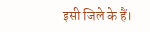इसी जिले के हैं।